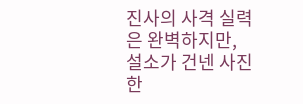진사의 사격 실력은 완벽하지만, 설소가 건넨 사진 한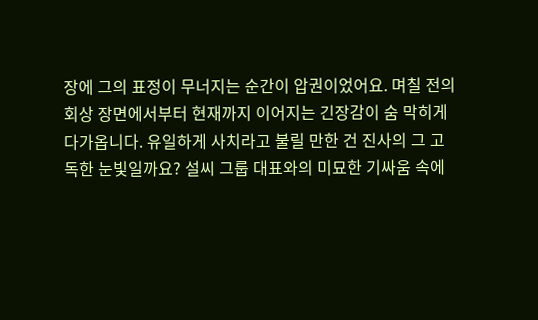장에 그의 표정이 무너지는 순간이 압권이었어요. 며칠 전의 회상 장면에서부터 현재까지 이어지는 긴장감이 숨 막히게 다가옵니다. 유일하게 사치라고 불릴 만한 건 진사의 그 고독한 눈빛일까요? 설씨 그룹 대표와의 미묘한 기싸움 속에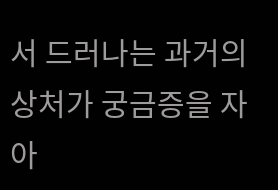서 드러나는 과거의 상처가 궁금증을 자아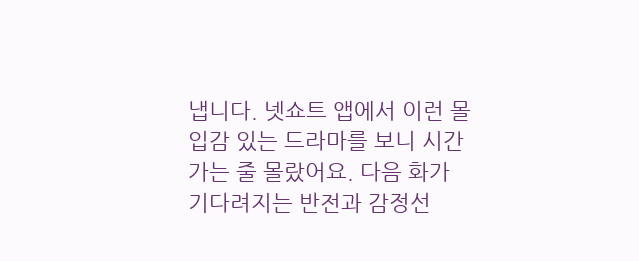냅니다. 넷쇼트 앱에서 이런 몰입감 있는 드라마를 보니 시간 가는 줄 몰랐어요. 다음 화가 기다려지는 반전과 감정선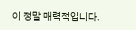이 정말 매력적입니다.